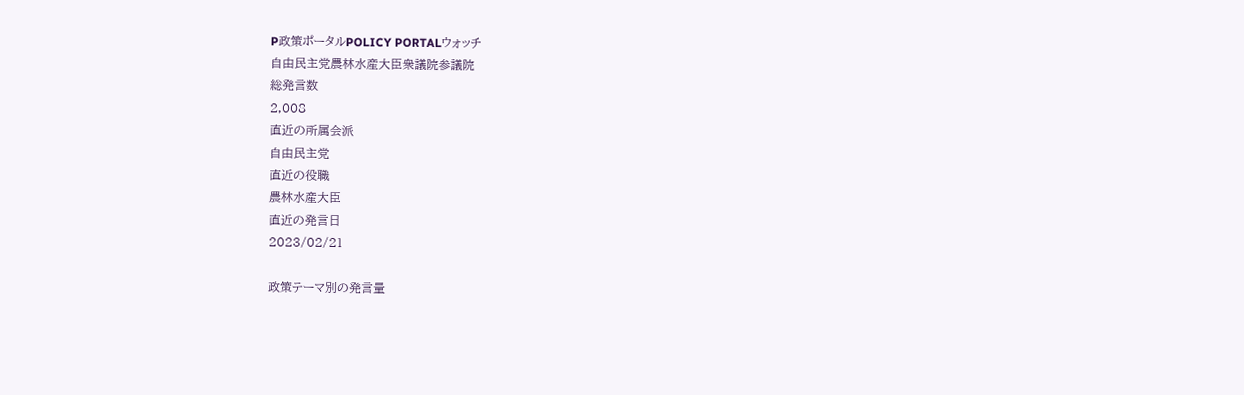P政策ポータルPOLICY PORTALウォッチ
自由民主党農林水産大臣衆議院参議院
総発言数
2,008
直近の所属会派
自由民主党
直近の役職
農林水産大臣
直近の発言日
2023/02/21

政策テーマ別の発言量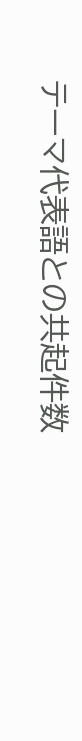テーマ代表語との共起件数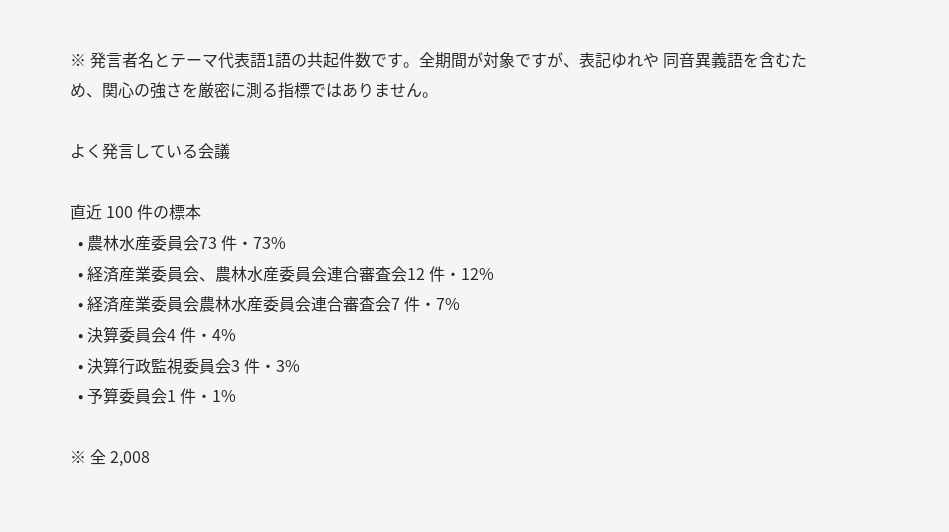※ 発言者名とテーマ代表語1語の共起件数です。全期間が対象ですが、表記ゆれや 同音異義語を含むため、関心の強さを厳密に測る指標ではありません。

よく発言している会議

直近 100 件の標本
  • 農林水産委員会73 件・73%
  • 経済産業委員会、農林水産委員会連合審査会12 件・12%
  • 経済産業委員会農林水産委員会連合審査会7 件・7%
  • 決算委員会4 件・4%
  • 決算行政監視委員会3 件・3%
  • 予算委員会1 件・1%

※ 全 2,008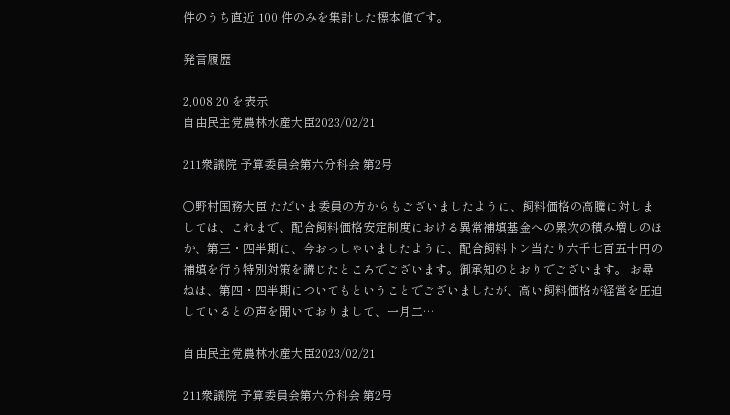件のうち直近 100 件のみを集計した標本値です。

発言履歴

2,008 20 を表示
自由民主党農林水産大臣2023/02/21

211衆議院 予算委員会第六分科会 第2号

○野村国務大臣 ただいま委員の方からもございましたように、飼料価格の高騰に対しましては、これまで、配合飼料価格安定制度における異常補填基金への累次の積み増しのほか、第三・四半期に、今おっしゃいましたように、配合飼料トン当たり六千七百五十円の補填を行う特別対策を講じたところでございます。御承知のとおりでございます。 お尋ねは、第四・四半期についてもということでございましたが、高い飼料価格が経営を圧迫しているとの声を聞いておりまして、一月二…

自由民主党農林水産大臣2023/02/21

211衆議院 予算委員会第六分科会 第2号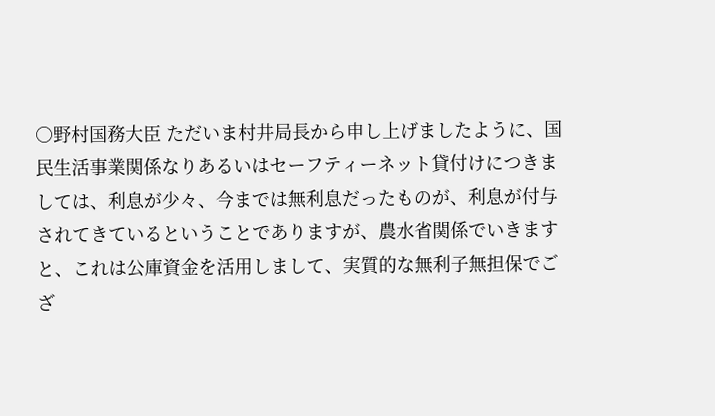○野村国務大臣 ただいま村井局長から申し上げましたように、国民生活事業関係なりあるいはセーフティーネット貸付けにつきましては、利息が少々、今までは無利息だったものが、利息が付与されてきているということでありますが、農水省関係でいきますと、これは公庫資金を活用しまして、実質的な無利子無担保でござ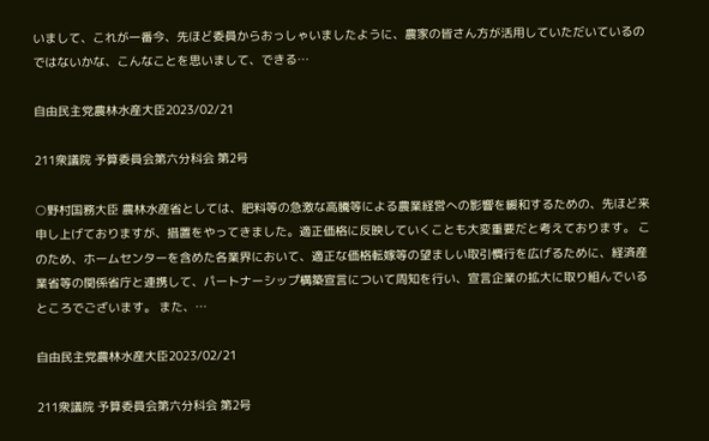いまして、これが一番今、先ほど委員からおっしゃいましたように、農家の皆さん方が活用していただいているのではないかな、こんなことを思いまして、できる…

自由民主党農林水産大臣2023/02/21

211衆議院 予算委員会第六分科会 第2号

○野村国務大臣 農林水産省としては、肥料等の急激な高騰等による農業経営への影響を緩和するための、先ほど来申し上げておりますが、措置をやってきました。適正価格に反映していくことも大変重要だと考えております。 このため、ホームセンターを含めた各業界において、適正な価格転嫁等の望ましい取引慣行を広げるために、経済産業省等の関係省庁と連携して、パートナーシップ構築宣言について周知を行い、宣言企業の拡大に取り組んでいるところでございます。 また、…

自由民主党農林水産大臣2023/02/21

211衆議院 予算委員会第六分科会 第2号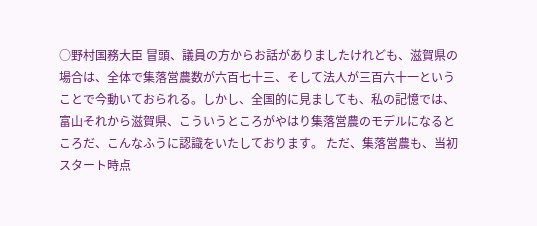○野村国務大臣 冒頭、議員の方からお話がありましたけれども、滋賀県の場合は、全体で集落営農数が六百七十三、そして法人が三百六十一ということで今動いておられる。しかし、全国的に見ましても、私の記憶では、富山それから滋賀県、こういうところがやはり集落営農のモデルになるところだ、こんなふうに認識をいたしております。 ただ、集落営農も、当初スタート時点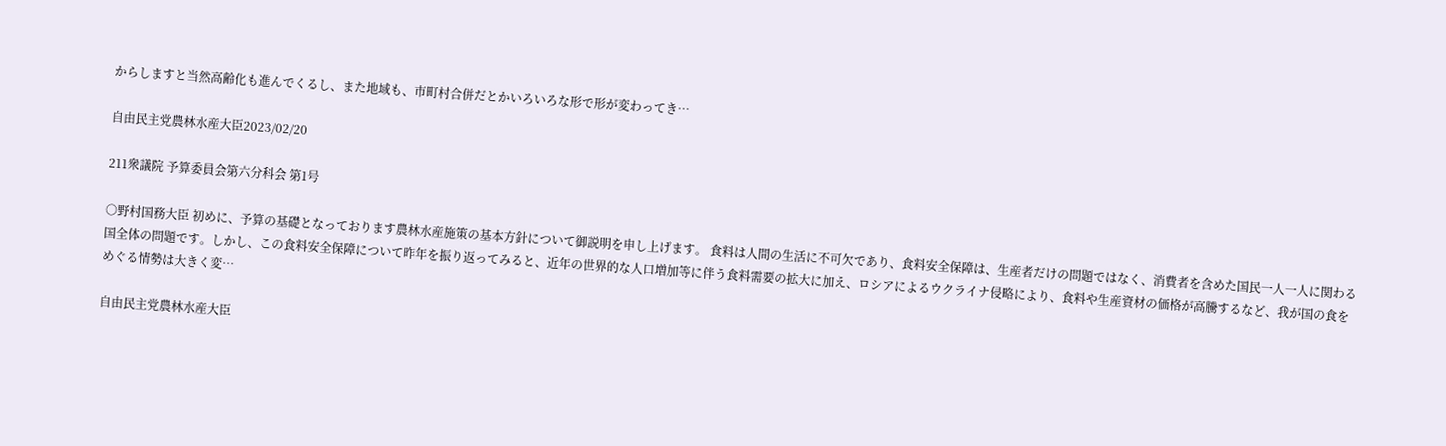からしますと当然高齢化も進んでくるし、また地域も、市町村合併だとかいろいろな形で形が変わってき…

自由民主党農林水産大臣2023/02/20

211衆議院 予算委員会第六分科会 第1号

○野村国務大臣 初めに、予算の基礎となっております農林水産施策の基本方針について御説明を申し上げます。 食料は人間の生活に不可欠であり、食料安全保障は、生産者だけの問題ではなく、消費者を含めた国民一人一人に関わる国全体の問題です。しかし、この食料安全保障について昨年を振り返ってみると、近年の世界的な人口増加等に伴う食料需要の拡大に加え、ロシアによるウクライナ侵略により、食料や生産資材の価格が高騰するなど、我が国の食をめぐる情勢は大きく変…

自由民主党農林水産大臣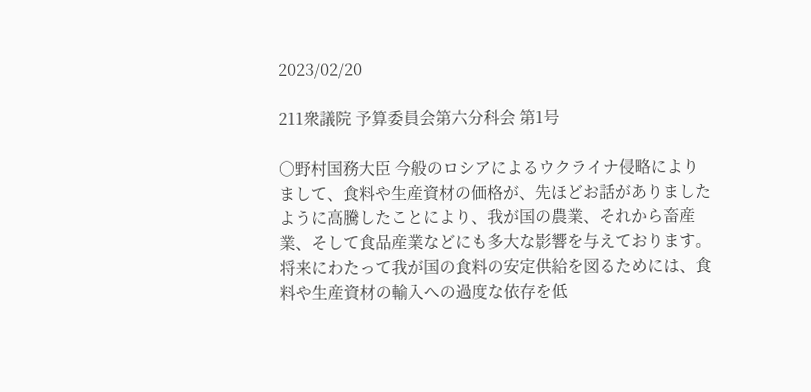2023/02/20

211衆議院 予算委員会第六分科会 第1号

○野村国務大臣 今般のロシアによるウクライナ侵略によりまして、食料や生産資材の価格が、先ほどお話がありましたように高騰したことにより、我が国の農業、それから畜産業、そして食品産業などにも多大な影響を与えております。 将来にわたって我が国の食料の安定供給を図るためには、食料や生産資材の輸入への過度な依存を低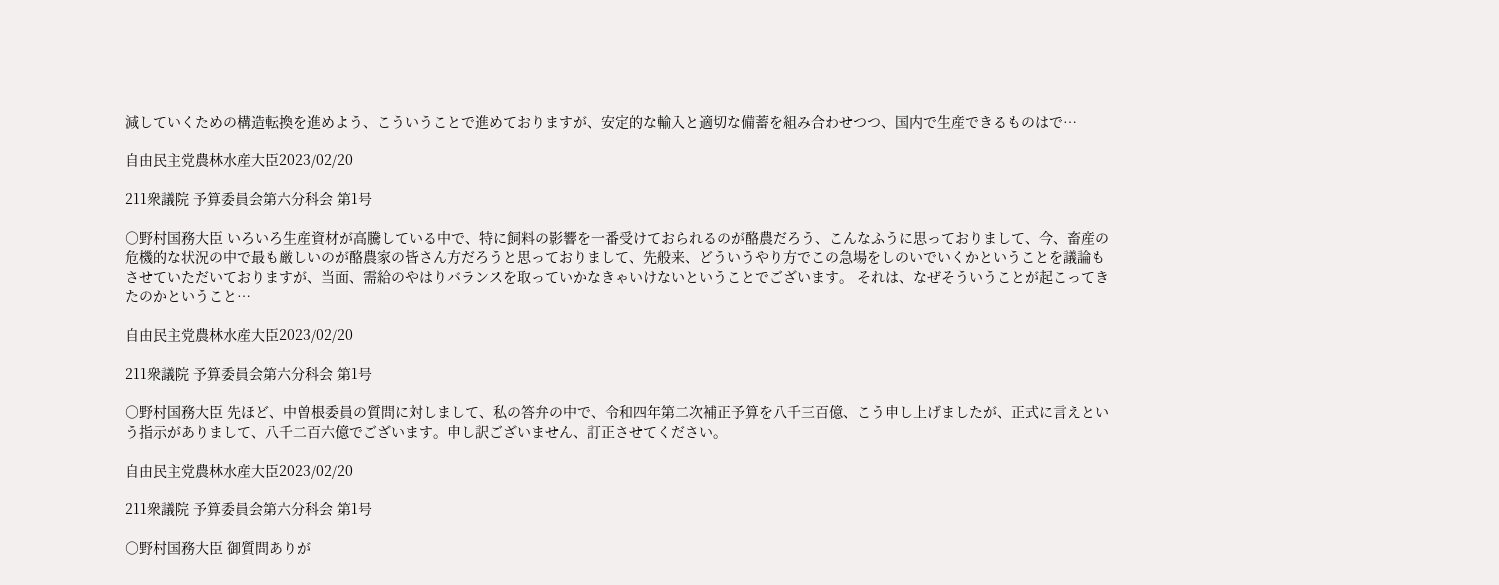減していくための構造転換を進めよう、こういうことで進めておりますが、安定的な輸入と適切な備蓄を組み合わせつつ、国内で生産できるものはで…

自由民主党農林水産大臣2023/02/20

211衆議院 予算委員会第六分科会 第1号

○野村国務大臣 いろいろ生産資材が高騰している中で、特に飼料の影響を一番受けておられるのが酪農だろう、こんなふうに思っておりまして、今、畜産の危機的な状況の中で最も厳しいのが酪農家の皆さん方だろうと思っておりまして、先般来、どういうやり方でこの急場をしのいでいくかということを議論もさせていただいておりますが、当面、需給のやはりバランスを取っていかなきゃいけないということでございます。 それは、なぜそういうことが起こってきたのかということ…

自由民主党農林水産大臣2023/02/20

211衆議院 予算委員会第六分科会 第1号

○野村国務大臣 先ほど、中曽根委員の質問に対しまして、私の答弁の中で、令和四年第二次補正予算を八千三百億、こう申し上げましたが、正式に言えという指示がありまして、八千二百六億でございます。申し訳ございません、訂正させてください。

自由民主党農林水産大臣2023/02/20

211衆議院 予算委員会第六分科会 第1号

○野村国務大臣 御質問ありが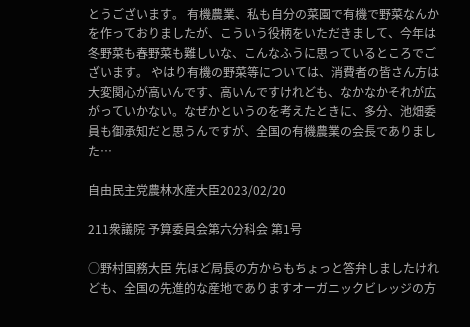とうございます。 有機農業、私も自分の菜園で有機で野菜なんかを作っておりましたが、こういう役柄をいただきまして、今年は冬野菜も春野菜も難しいな、こんなふうに思っているところでございます。 やはり有機の野菜等については、消費者の皆さん方は大変関心が高いんです、高いんですけれども、なかなかそれが広がっていかない。なぜかというのを考えたときに、多分、池畑委員も御承知だと思うんですが、全国の有機農業の会長でありました…

自由民主党農林水産大臣2023/02/20

211衆議院 予算委員会第六分科会 第1号

○野村国務大臣 先ほど局長の方からもちょっと答弁しましたけれども、全国の先進的な産地でありますオーガニックビレッジの方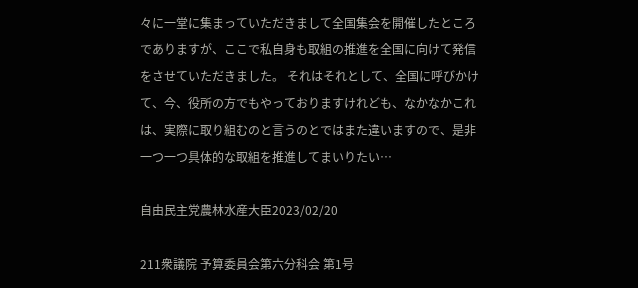々に一堂に集まっていただきまして全国集会を開催したところでありますが、ここで私自身も取組の推進を全国に向けて発信をさせていただきました。 それはそれとして、全国に呼びかけて、今、役所の方でもやっておりますけれども、なかなかこれは、実際に取り組むのと言うのとではまた違いますので、是非一つ一つ具体的な取組を推進してまいりたい…

自由民主党農林水産大臣2023/02/20

211衆議院 予算委員会第六分科会 第1号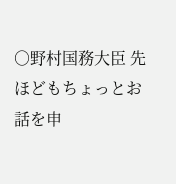○野村国務大臣 先ほどもちょっとお話を申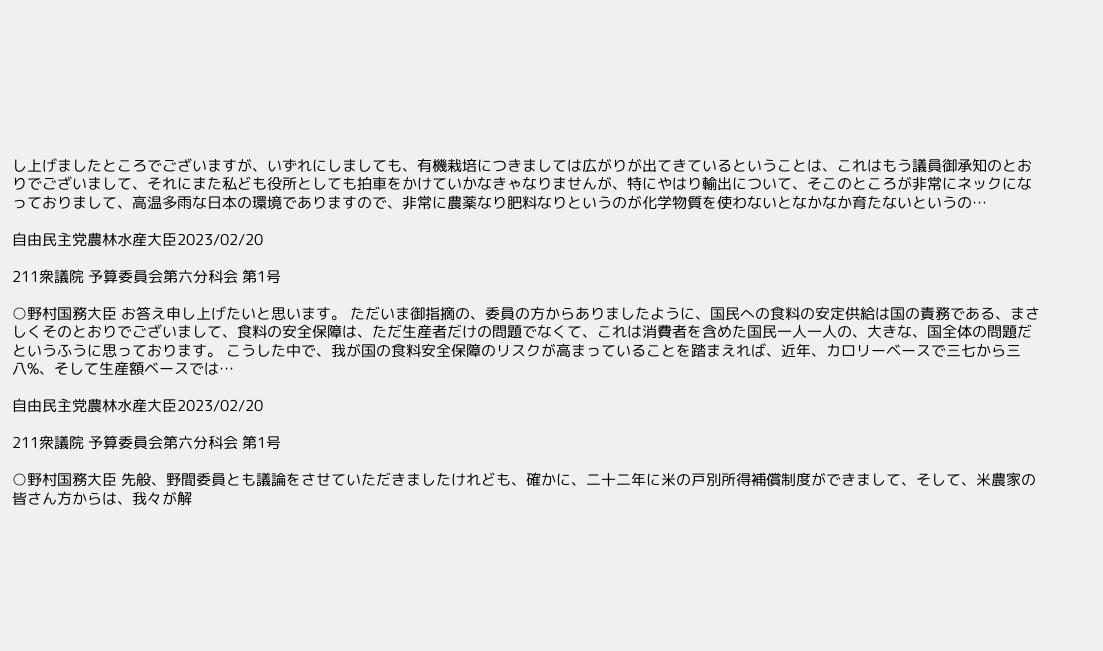し上げましたところでございますが、いずれにしましても、有機栽培につきましては広がりが出てきているということは、これはもう議員御承知のとおりでございまして、それにまた私ども役所としても拍車をかけていかなきゃなりませんが、特にやはり輸出について、そこのところが非常にネックになっておりまして、高温多雨な日本の環境でありますので、非常に農薬なり肥料なりというのが化学物質を使わないとなかなか育たないというの…

自由民主党農林水産大臣2023/02/20

211衆議院 予算委員会第六分科会 第1号

○野村国務大臣 お答え申し上げたいと思います。 ただいま御指摘の、委員の方からありましたように、国民への食料の安定供給は国の責務である、まさしくそのとおりでございまして、食料の安全保障は、ただ生産者だけの問題でなくて、これは消費者を含めた国民一人一人の、大きな、国全体の問題だというふうに思っております。 こうした中で、我が国の食料安全保障のリスクが高まっていることを踏まえれば、近年、カロリーベースで三七から三八%、そして生産額ベースでは…

自由民主党農林水産大臣2023/02/20

211衆議院 予算委員会第六分科会 第1号

○野村国務大臣 先般、野間委員とも議論をさせていただきましたけれども、確かに、二十二年に米の戸別所得補償制度ができまして、そして、米農家の皆さん方からは、我々が解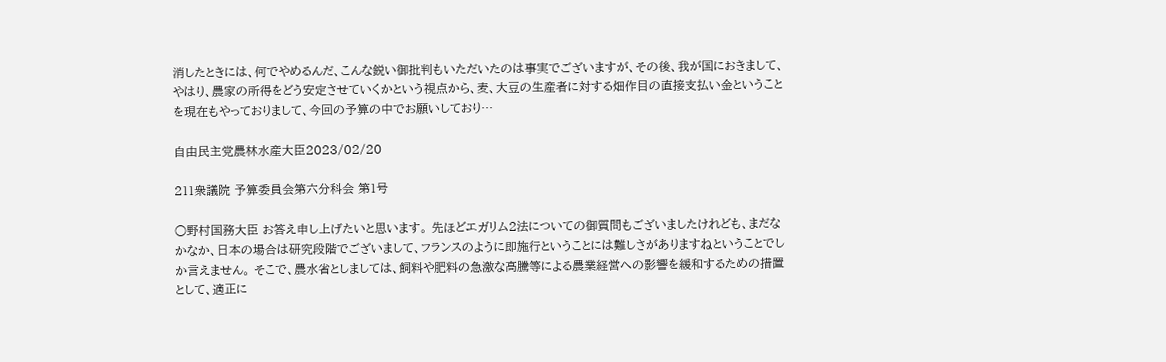消したときには、何でやめるんだ、こんな鋭い御批判もいただいたのは事実でございますが、その後、我が国におきまして、やはり、農家の所得をどう安定させていくかという視点から、麦、大豆の生産者に対する畑作目の直接支払い金ということを現在もやっておりまして、今回の予算の中でお願いしており…

自由民主党農林水産大臣2023/02/20

211衆議院 予算委員会第六分科会 第1号

○野村国務大臣 お答え申し上げたいと思います。 先ほどエガリム2法についての御質問もございましたけれども、まだなかなか、日本の場合は研究段階でございまして、フランスのように即施行ということには難しさがありますねということでしか言えません。 そこで、農水省としましては、飼料や肥料の急激な高騰等による農業経営への影響を緩和するための措置として、適正に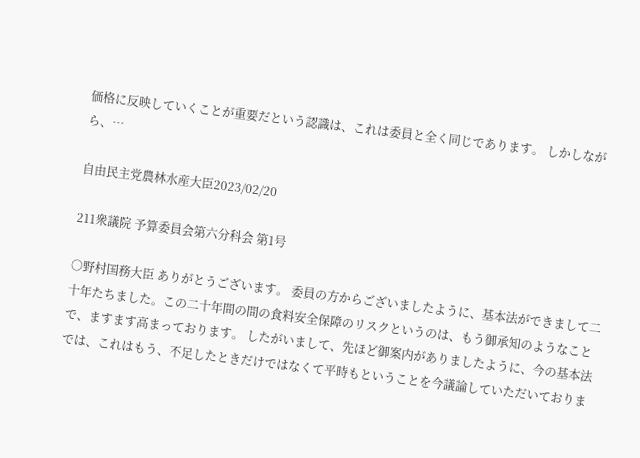価格に反映していくことが重要だという認識は、これは委員と全く同じであります。 しかしながら、…

自由民主党農林水産大臣2023/02/20

211衆議院 予算委員会第六分科会 第1号

○野村国務大臣 ありがとうございます。 委員の方からございましたように、基本法ができまして二十年たちました。この二十年間の間の食料安全保障のリスクというのは、もう御承知のようなことで、ますます高まっております。 したがいまして、先ほど御案内がありましたように、今の基本法では、これはもう、不足したときだけではなくて平時もということを今議論していただいておりま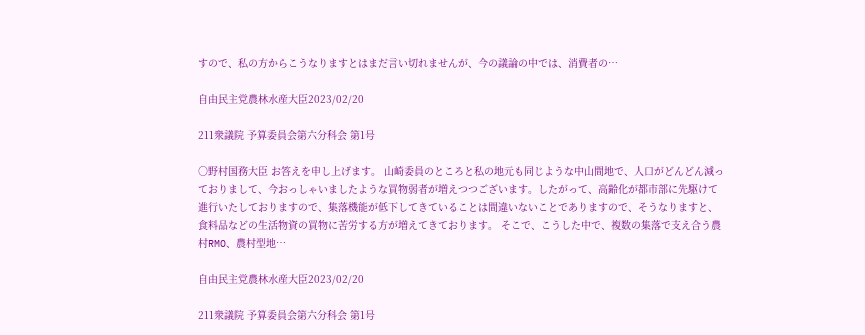すので、私の方からこうなりますとはまだ言い切れませんが、今の議論の中では、消費者の…

自由民主党農林水産大臣2023/02/20

211衆議院 予算委員会第六分科会 第1号

○野村国務大臣 お答えを申し上げます。 山崎委員のところと私の地元も同じような中山間地で、人口がどんどん減っておりまして、今おっしゃいましたような買物弱者が増えつつございます。したがって、高齢化が都市部に先駆けて進行いたしておりますので、集落機能が低下してきていることは間違いないことでありますので、そうなりますと、食料品などの生活物資の買物に苦労する方が増えてきております。 そこで、こうした中で、複数の集落で支え合う農村RMO、農村型地…

自由民主党農林水産大臣2023/02/20

211衆議院 予算委員会第六分科会 第1号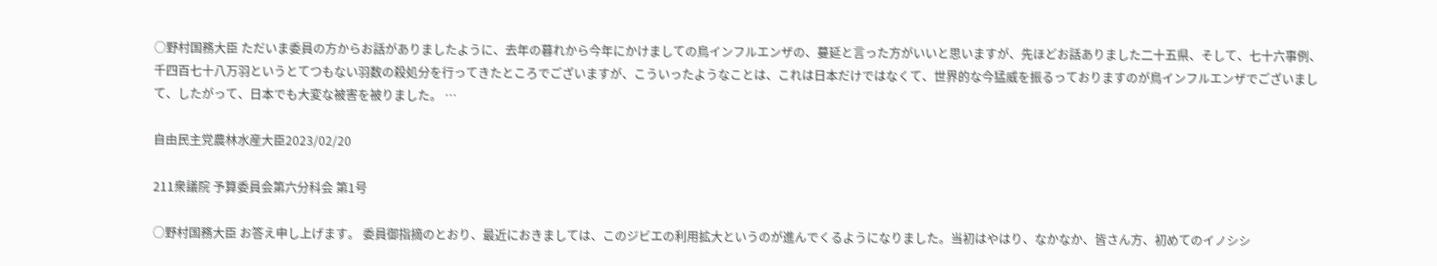○野村国務大臣 ただいま委員の方からお話がありましたように、去年の暮れから今年にかけましての鳥インフルエンザの、蔓延と言った方がいいと思いますが、先ほどお話ありました二十五県、そして、七十六事例、千四百七十八万羽というとてつもない羽数の殺処分を行ってきたところでございますが、こういったようなことは、これは日本だけではなくて、世界的な今猛威を振るっておりますのが鳥インフルエンザでございまして、したがって、日本でも大変な被害を被りました。 …

自由民主党農林水産大臣2023/02/20

211衆議院 予算委員会第六分科会 第1号

○野村国務大臣 お答え申し上げます。 委員御指摘のとおり、最近におきましては、このジビエの利用拡大というのが進んでくるようになりました。当初はやはり、なかなか、皆さん方、初めてのイノシシ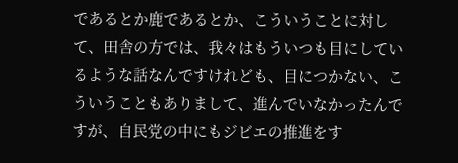であるとか鹿であるとか、こういうことに対して、田舎の方では、我々はもういつも目にしているような話なんですけれども、目につかない、こういうこともありまして、進んでいなかったんですが、自民党の中にもジビエの推進をす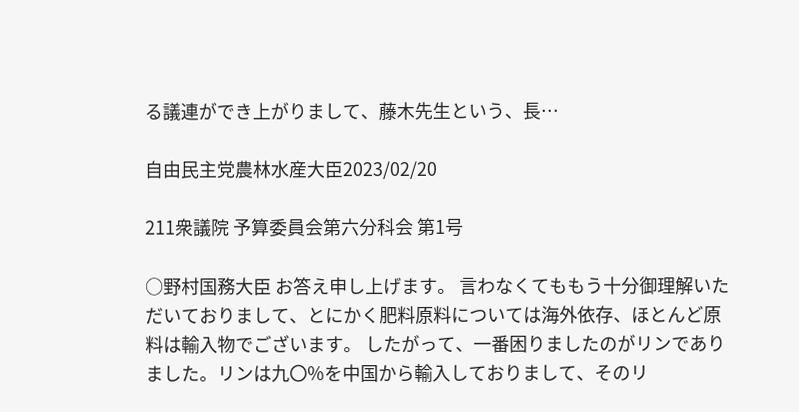る議連ができ上がりまして、藤木先生という、長…

自由民主党農林水産大臣2023/02/20

211衆議院 予算委員会第六分科会 第1号

○野村国務大臣 お答え申し上げます。 言わなくてももう十分御理解いただいておりまして、とにかく肥料原料については海外依存、ほとんど原料は輸入物でございます。 したがって、一番困りましたのがリンでありました。リンは九〇%を中国から輸入しておりまして、そのリ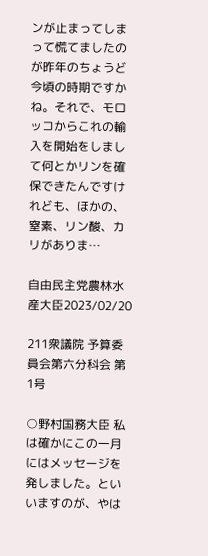ンが止まってしまって慌てましたのが昨年のちょうど今頃の時期ですかね。それで、モロッコからこれの輸入を開始をしまして何とかリンを確保できたんですけれども、ほかの、窒素、リン酸、カリがありま…

自由民主党農林水産大臣2023/02/20

211衆議院 予算委員会第六分科会 第1号

○野村国務大臣 私は確かにこの一月にはメッセージを発しました。といいますのが、やは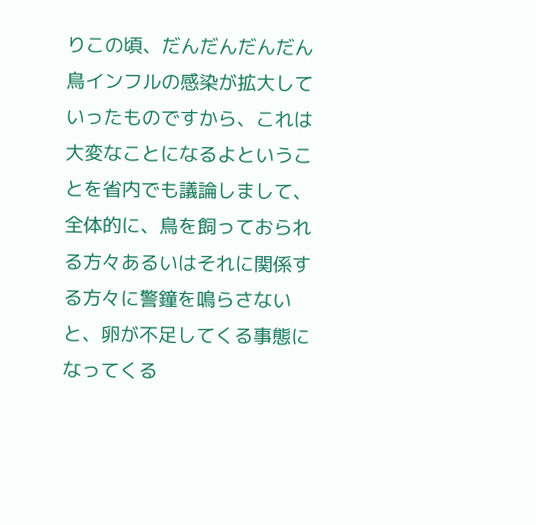りこの頃、だんだんだんだん鳥インフルの感染が拡大していったものですから、これは大変なことになるよということを省内でも議論しまして、全体的に、鳥を飼っておられる方々あるいはそれに関係する方々に警鐘を鳴らさないと、卵が不足してくる事態になってくる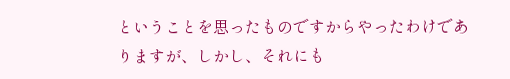ということを思ったものですからやったわけでありますが、しかし、それにも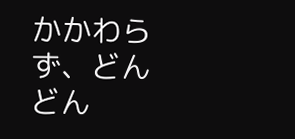かかわらず、どんどん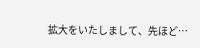拡大をいたしまして、先ほど…